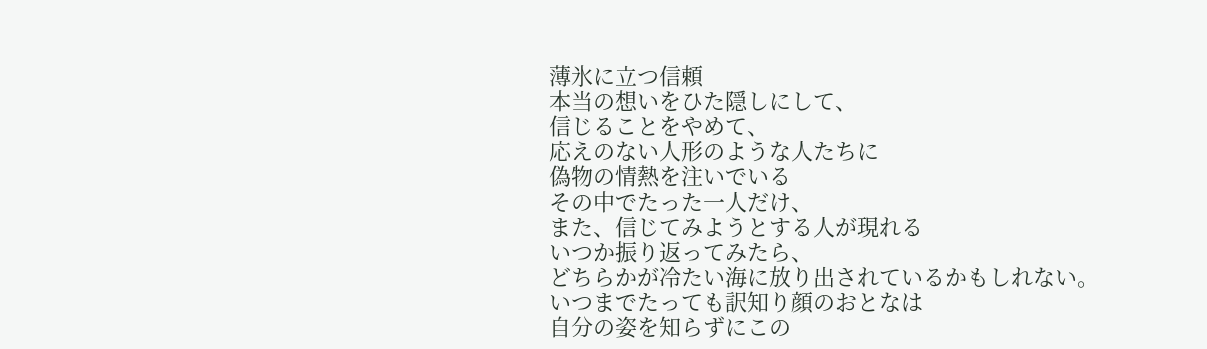薄氷に立つ信頼
本当の想いをひた隠しにして、
信じることをやめて、
応えのない人形のような人たちに
偽物の情熱を注いでいる
その中でたった一人だけ、
また、信じてみようとする人が現れる
いつか振り返ってみたら、
どちらかが冷たい海に放り出されているかもしれない。
いつまでたっても訳知り顔のおとなは
自分の姿を知らずにこの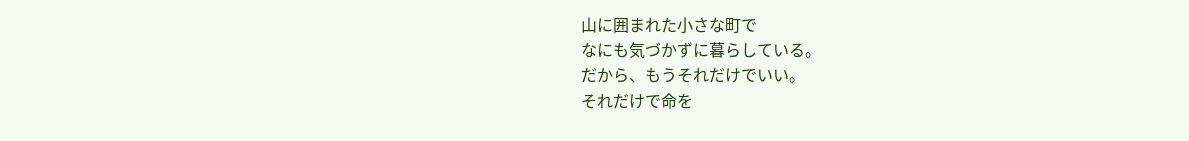山に囲まれた小さな町で
なにも気づかずに暮らしている。
だから、もうそれだけでいい。
それだけで命を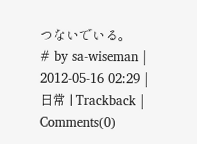つないでいる。
# by sa-wiseman | 2012-05-16 02:29 | 日常 | Trackback | Comments(0)